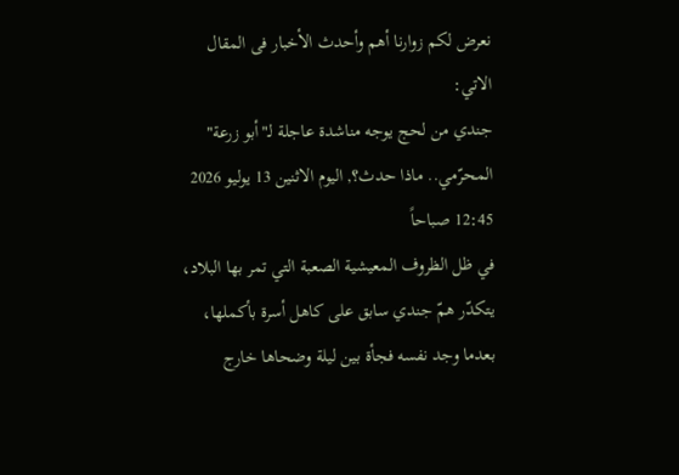نعرض لكم زوارنا أهم وأحدث الأخبار فى المقال الاتي:
جندي من لحج يوجه مناشدة عاجلة لـ"أبو زرعة" المحرّمي.. ماذا حدث؟, اليوم الاثنين 13 يوليو 2026 12:45 صباحاً
في ظل الظروف المعيشية الصعبة التي تمر بها البلاد، يتكدّر همّ جندي سابق على كاهل أسرة بأكملها، بعدما وجد نفسه فجأة بين ليلة وضحاها خارج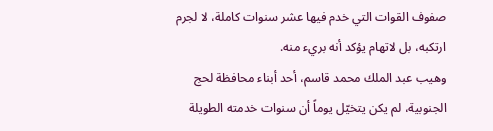صفوف القوات التي خدم فيها عشر سنوات كاملة، لا لجرم ارتكبه، بل لاتهام يؤكد أنه بريء منه.
وهيب عبد الملك محمد قاسم، أحد أبناء محافظة لحج الجنوبية، لم يكن يتخيّل يوماً أن سنوات خدمته الطويلة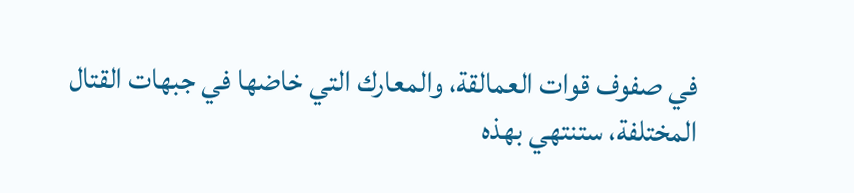في صفوف قوات العمالقة، والمعارك التي خاضها في جبهات القتال المختلفة، ستنتهي بهذه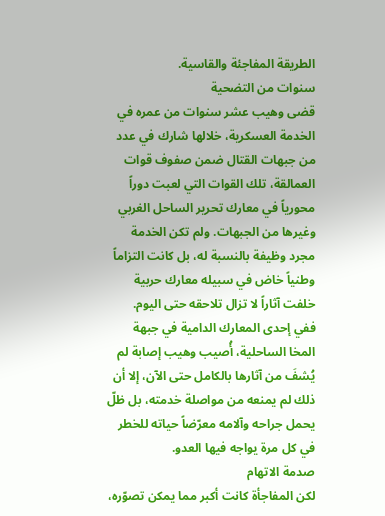الطريقة المفاجئة والقاسية.
سنوات من التضحية
قضى وهيب عشر سنوات من عمره في الخدمة العسكرية، خلالها شارك في عدد من جبهات القتال ضمن صفوف قوات العمالقة، تلك القوات التي لعبت دوراً محورياً في معارك تحرير الساحل الغربي وغيرها من الجبهات. ولم تكن الخدمة مجرد وظيفة بالنسبة له، بل كانت التزاماً وطنياً خاض في سبيله معارك حربية خلفت آثاراً لا تزال تلاحقه حتى اليوم.
ففي إحدى المعارك الدامية في جبهة المخا الساحلية، أُصيب وهيب إصابة لم يُشفَ من آثارها بالكامل حتى الآن، إلا أن ذلك لم يمنعه من مواصلة خدمته، بل ظلّ يحمل جراحه وآلامه معرّضاً حياته للخطر في كل مرة يواجه فيها العدو.
صدمة الاتهام
لكن المفاجأة كانت أكبر مما يمكن تصوّره،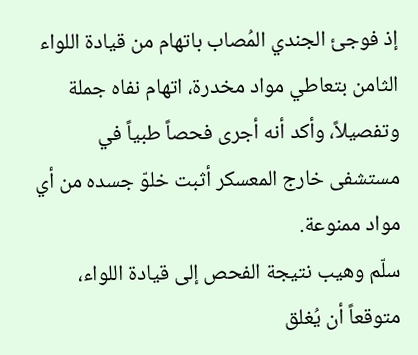إذ فوجئ الجندي المُصاب باتهام من قيادة اللواء الثامن بتعاطي مواد مخدرة، اتهام نفاه جملة وتفصيلاً، وأكد أنه أجرى فحصاً طبياً في مستشفى خارج المعسكر أثبت خلوّ جسده من أي مواد ممنوعة.
سلّم وهيب نتيجة الفحص إلى قيادة اللواء، متوقعاً أن يُغلق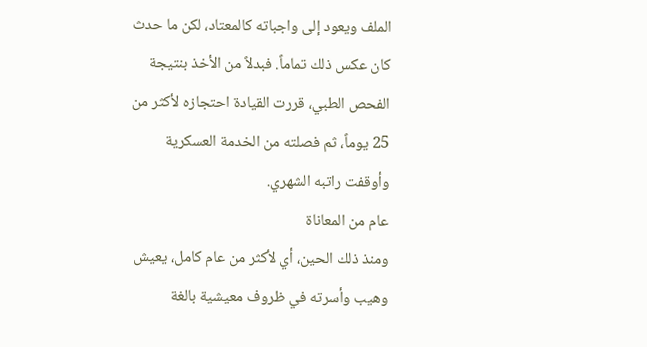الملف ويعود إلى واجباته كالمعتاد، لكن ما حدث كان عكس ذلك تماماً. فبدلاً من الأخذ بنتيجة الفحص الطبي، قررت القيادة احتجازه لأكثر من 25 يوماً، ثم فصلته من الخدمة العسكرية وأوقفت راتبه الشهري.
عام من المعاناة
ومنذ ذلك الحين، أي لأكثر من عام كامل، يعيش وهيب وأسرته في ظروف معيشية بالغة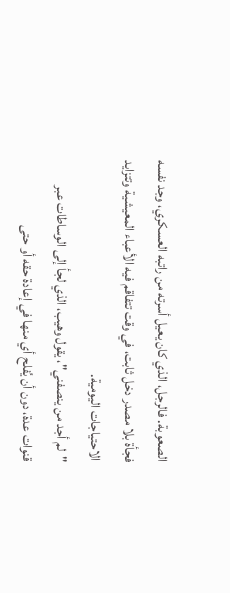الصعوبة. فالرجل، الذي كان يعيل أسرته من راتبه العسكري، وجد نفسه فجأة بلا مصدر دخل ثابت، في وقت تتفاقم فيه الأعباء المعيشية وتتزايد الاحتياجات اليومية.
"لم أجد من ينصفني"، يقول وهيب، الذي لجأ إلى الوساطات عبر قنوات عدة، دون أن يُفلح أي منها في إعادة حقه أو حتى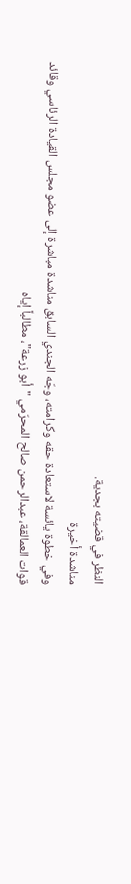النظر في قضيته بجدية.
مناشدة أخيرة
وفي خطوة يائسة لاستعادة حقه وكرامته، وجّه الجندي السابق مناشدة مباشرة إلى عضو مجلس القيادة الرئاسي وقائد قوات العمالقة، عبدالرحمن صالح المحرّمي "أبو زرعة"، مطالباً إياه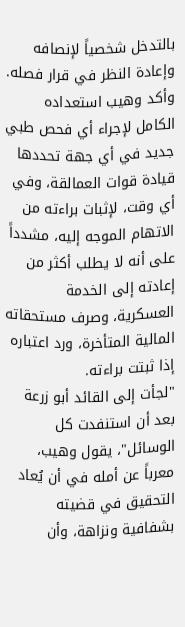بالتدخل شخصياً لإنصافه وإعادة النظر في قرار فصله.
وأكد وهيب استعداده الكامل لإجراء أي فحص طبي جديد في أي جهة تحددها قيادة قوات العمالقة، وفي أي وقت، لإثبات براءته من الاتهام الموجه إليه، مشدداً على أنه لا يطلب أكثر من إعادته إلى الخدمة العسكرية، وصرف مستحقاته المالية المتأخرة، ورد اعتباره إذا ثبتت براءته.
"لجأت إلى القائد أبو زرعة بعد أن استنفدت كل الوسائل"، يقول وهيب، معرباً عن أمله في أن يُعاد التحقيق في قضيته بشفافية ونزاهة، وأن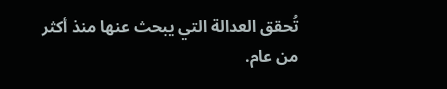تُحقق العدالة التي يبحث عنها منذ أكثر من عام.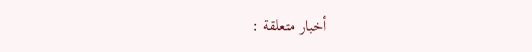أخبار متعلقة :